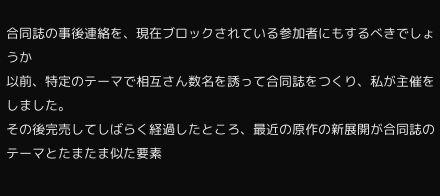合同誌の事後連絡を、現在ブロックされている参加者にもするべきでしょうか
以前、特定のテーマで相互さん数名を誘って合同誌をつくり、私が主催をしました。
その後完売してしばらく経過したところ、最近の原作の新展開が合同誌のテーマとたまたま似た要素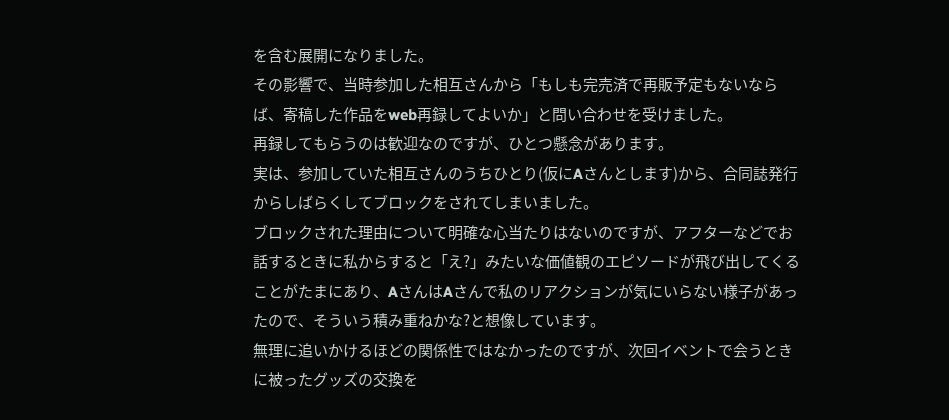を含む展開になりました。
その影響で、当時参加した相互さんから「もしも完売済で再販予定もないならば、寄稿した作品をweb再録してよいか」と問い合わせを受けました。
再録してもらうのは歓迎なのですが、ひとつ懸念があります。
実は、参加していた相互さんのうちひとり(仮にAさんとします)から、合同誌発行からしばらくしてブロックをされてしまいました。
ブロックされた理由について明確な心当たりはないのですが、アフターなどでお話するときに私からすると「え?」みたいな価値観のエピソードが飛び出してくることがたまにあり、AさんはAさんで私のリアクションが気にいらない様子があったので、そういう積み重ねかな?と想像しています。
無理に追いかけるほどの関係性ではなかったのですが、次回イベントで会うときに被ったグッズの交換を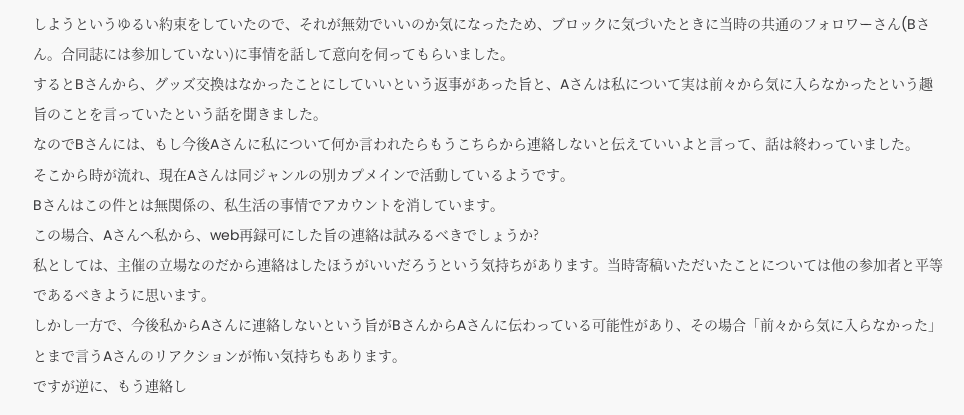しようというゆるい約束をしていたので、それが無効でいいのか気になったため、ブロックに気づいたときに当時の共通のフォロワーさん(Bさん。合同誌には参加していない)に事情を話して意向を伺ってもらいました。
するとBさんから、グッズ交換はなかったことにしていいという返事があった旨と、Aさんは私について実は前々から気に入らなかったという趣旨のことを言っていたという話を聞きました。
なのでBさんには、もし今後Aさんに私について何か言われたらもうこちらから連絡しないと伝えていいよと言って、話は終わっていました。
そこから時が流れ、現在Aさんは同ジャンルの別カプメインで活動しているようです。
Bさんはこの件とは無関係の、私生活の事情でアカウントを消しています。
この場合、Aさんへ私から、web再録可にした旨の連絡は試みるべきでしょうか?
私としては、主催の立場なのだから連絡はしたほうがいいだろうという気持ちがあります。当時寄稿いただいたことについては他の参加者と平等であるべきように思います。
しかし一方で、今後私からAさんに連絡しないという旨がBさんからAさんに伝わっている可能性があり、その場合「前々から気に入らなかった」とまで言うAさんのリアクションが怖い気持ちもあります。
ですが逆に、もう連絡し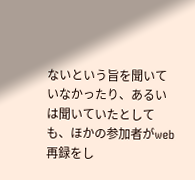ないという旨を聞いていなかったり、あるいは聞いていたとしても、ほかの参加者がweb再録をし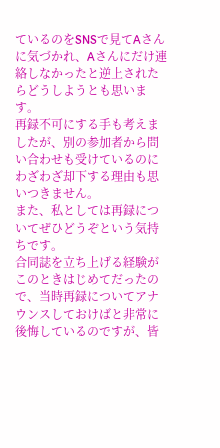ているのをSNSで見てAさんに気づかれ、Aさんにだけ連絡しなかったと逆上されたらどうしようとも思います。
再録不可にする手も考えましたが、別の参加者から問い合わせも受けているのにわざわざ却下する理由も思いつきません。
また、私としては再録についてぜひどうぞという気持ちです。
合同誌を立ち上げる経験がこのときはじめてだったので、当時再録についてアナウンスしておけばと非常に後悔しているのですが、皆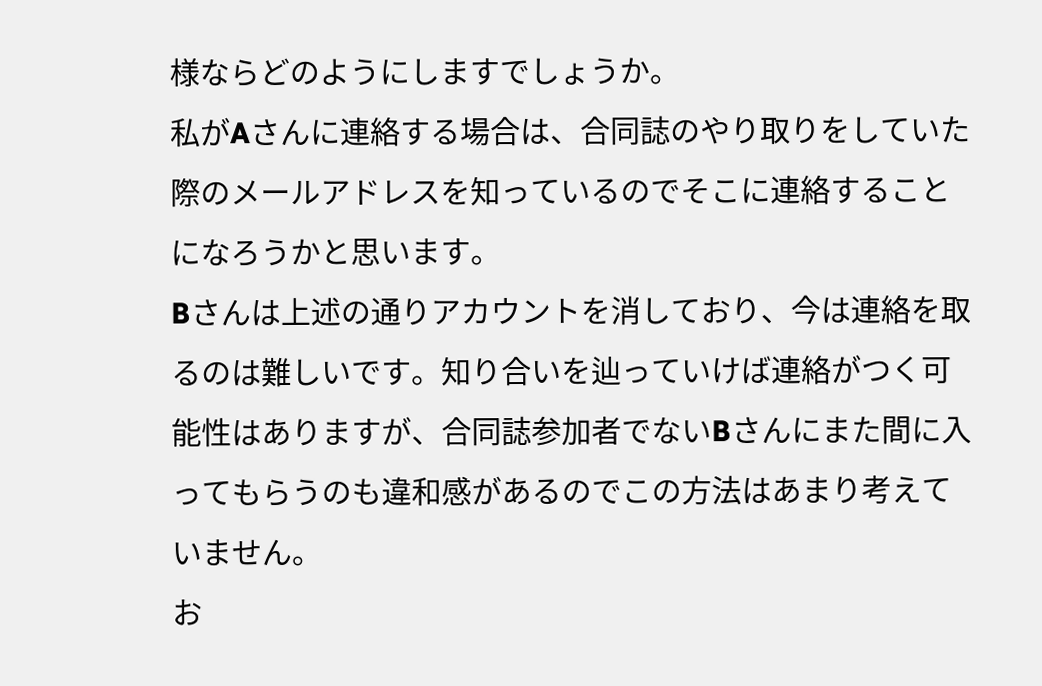様ならどのようにしますでしょうか。
私がAさんに連絡する場合は、合同誌のやり取りをしていた際のメールアドレスを知っているのでそこに連絡することになろうかと思います。
Bさんは上述の通りアカウントを消しており、今は連絡を取るのは難しいです。知り合いを辿っていけば連絡がつく可能性はありますが、合同誌参加者でないBさんにまた間に入ってもらうのも違和感があるのでこの方法はあまり考えていません。
お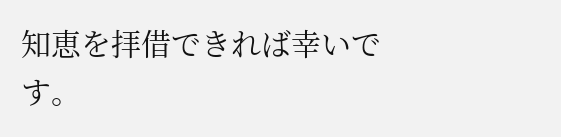知恵を拝借できれば幸いです。